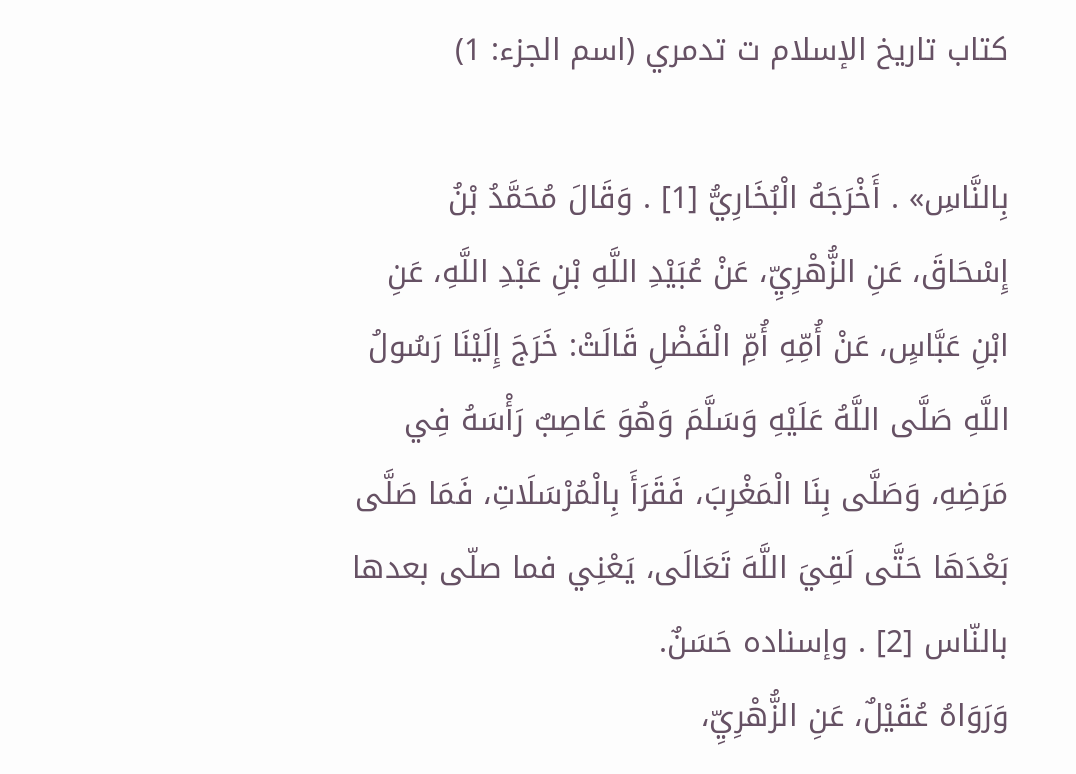كتاب تاريخ الإسلام ت تدمري (اسم الجزء: 1)

بِالنَّاسِ» . أَخْرَجَهُ الْبُخَارِيُّ [1] . وَقَالَ مُحَمَّدُ بْنُ إِسْحَاقَ، عَنِ الزُّهْرِيِّ، عَنْ عُبَيْدِ اللَّهِ بْنِ عَبْدِ اللَّهِ، عَنِ ابْنِ عَبَّاسٍ، عَنْ أُمِّهِ أُمِّ الْفَضْلِ قَالَتْ: خَرَجَ إِلَيْنَا رَسُولُ اللَّهِ صَلَّى اللَّهُ عَلَيْهِ وَسَلَّمَ وَهُوَ عَاصِبٌ رَأْسَهُ فِي مَرَضِهِ، وَصَلَّى بِنَا الْمَغْرِبَ، فَقَرَأَ بِالْمُرْسَلَاتِ، فَمَا صَلَّى بَعْدَهَا حَتَّى لَقِيَ اللَّهَ تَعَالَى، يَعْنِي فما صلّى بعدها بالنّاس [2] . وإسناده حَسَنٌ.
وَرَوَاهُ عُقَيْلٌ، عَنِ الزُّهْرِيِّ،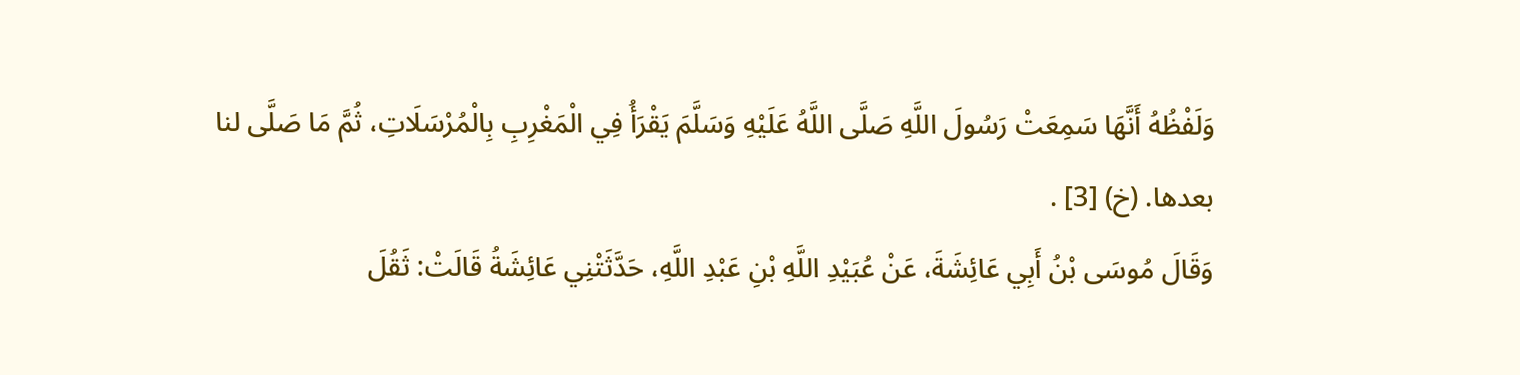وَلَفْظُهُ أَنَّهَا سَمِعَتْ رَسُولَ اللَّهِ صَلَّى اللَّهُ عَلَيْهِ وَسَلَّمَ يَقْرَأُ فِي الْمَغْرِبِ بِالْمُرْسَلَاتِ، ثُمَّ مَا صَلَّى لنا بعدها. (خ) [3] .
وَقَالَ مُوسَى بْنُ أَبِي عَائِشَةَ، عَنْ عُبَيْدِ اللَّهِ بْنِ عَبْدِ اللَّهِ، حَدَّثَتْنِي عَائِشَةُ قَالَتْ: ثَقُلَ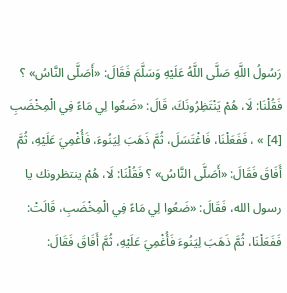رَسُولُ اللَّهِ صَلَّى اللَّهُ عَلَيْهِ وَسَلَّمَ فَقَالَ: «أَصَلَّى النَّاسُ» ؟ فَقُلْنَا: لَا، هُمْ يَنْتَظِرُونَكَ، قَالَ: «ضَعُوا لِي مَاءً فِي الْمِخْضَبِ [4] » ، فَفَعَلْنَا، فَاغْتَسَلَ، ثُمَّ ذَهَبَ لِيَنُوءَ، فَأُغْمِيَ عَلَيْهِ، ثُمَّ أَفَاقَ فَقَالَ: «أَصَلَّى النَّاسُ» ؟ فَقُلْنَا: لَا، هُمْ ينتظرونك يا رسول الله، فَقَالَ: «ضَعُوا لِي مَاءً فِي الْمِخْضَبِ، قَالَتْ:
فَفَعَلْنَا، ثُمَّ ذَهَبَ لِيَنُوءَ فَأُغْمِيَ عَلَيْهِ، ثُمَّ أَفَاقَ فَقَالَ: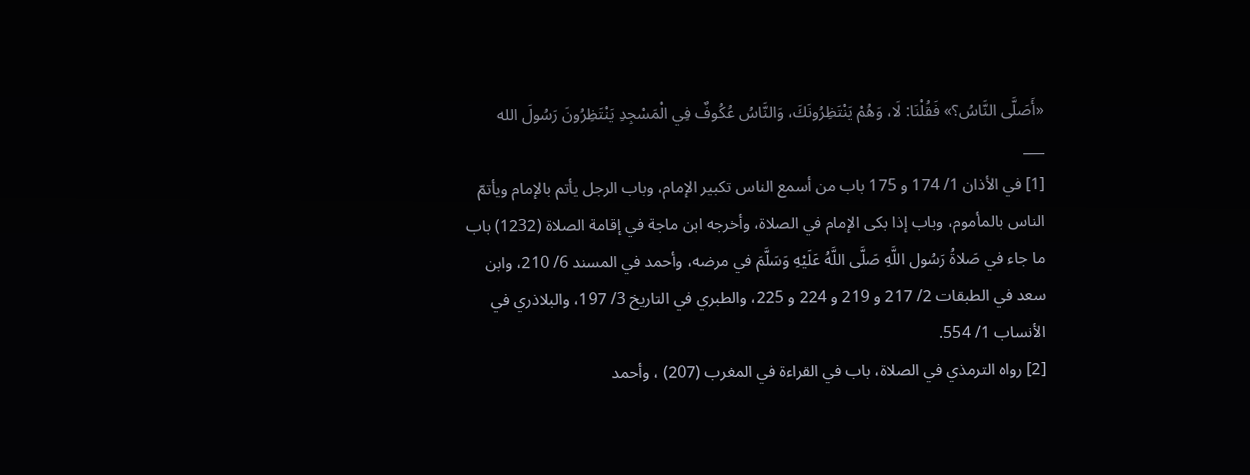«أَصَلَّى النَّاسُ؟» فَقُلْنَا: لَا، وَهُمْ يَنْتَظِرُونَكَ، وَالنَّاسُ عُكُوفٌ فِي الْمَسْجِدِ يَنْتَظِرُونَ رَسُولَ الله
___
[1] في الأذان 1/ 174 و 175 باب من أسمع الناس تكبير الإمام، وباب الرجل يأتم بالإمام ويأتمّ الناس بالمأموم، وباب إذا بكى الإمام في الصلاة، وأخرجه ابن ماجة في إقامة الصلاة (1232) باب ما جاء في صَلاةُ رَسُول اللَّهِ صَلَّى اللَّهُ عَلَيْهِ وَسَلَّمَ في مرضه، وأحمد في المسند 6/ 210، وابن سعد في الطبقات 2/ 217 و 219 و 224 و 225، والطبري في التاريخ 3/ 197، والبلاذري في الأنساب 1/ 554.
[2] رواه الترمذي في الصلاة، باب في القراءة في المغرب (207) ، وأحمد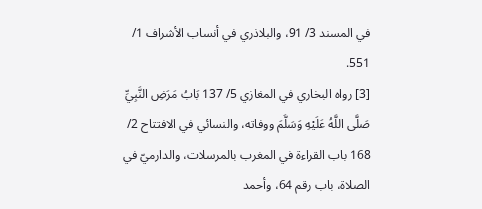في المسند 3/ 91، والبلاذري في أنساب الأشراف 1/ 551.
[3] رواه البخاري في المغازي 5/ 137 بَابُ مَرَضِ النَّبِيِّ صَلَّى اللَّهُ عَلَيْهِ وَسَلَّمَ ووفاته، والنسائي في الافتتاح 2/ 168 باب القراءة في المغرب بالمرسلات، والدارميّ في الصلاة، باب رقم 64، وأحمد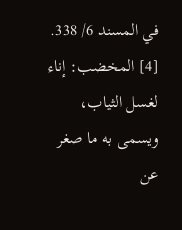في المسند 6/ 338.
[4] المخضب: إناء لغسل الثياب، ويسمى به ما صغر عن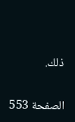ذلك.

الصفحة 553